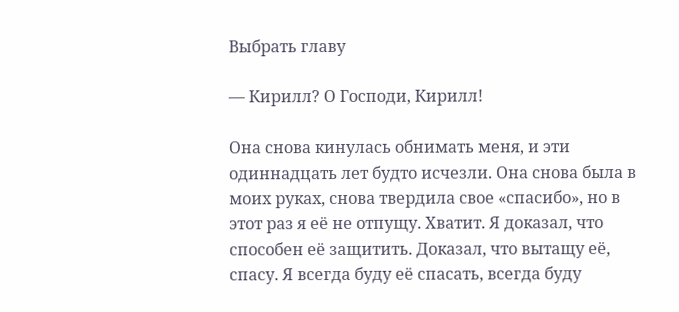Выбрать главу

— Кирилл? О Господи, Кирилл!

Она снова кинулась обнимать меня, и эти одиннадцать лет будто исчезли. Она снова была в моих руках, снова твердила свое «спасибо», но в этот раз я её не отпущу. Хватит. Я доказал, что способен её защитить. Доказал, что вытащу её, спасу. Я всегда буду её спасать, всегда буду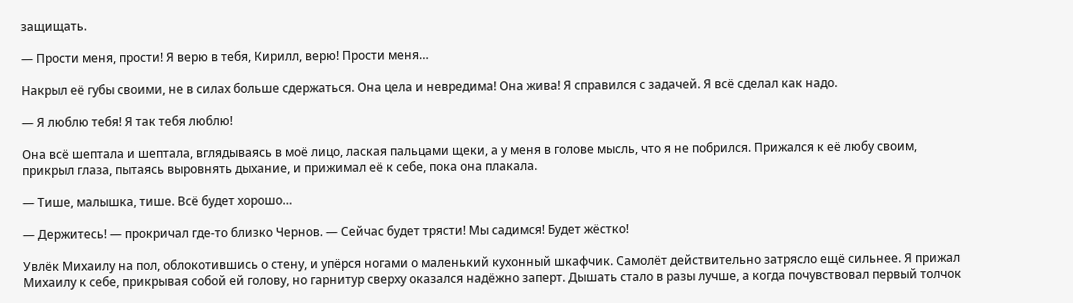защищать.

— Прости меня, прости! Я верю в тебя, Кирилл, верю! Прости меня…

Накрыл её губы своими, не в силах больше сдержаться. Она цела и невредима! Она жива! Я справился с задачей. Я всё сделал как надо.

— Я люблю тебя! Я так тебя люблю!

Она всё шептала и шептала, вглядываясь в моё лицо, лаская пальцами щеки, а у меня в голове мысль, что я не побрился. Прижался к её любу своим, прикрыл глаза, пытаясь выровнять дыхание, и прижимал её к себе, пока она плакала.

— Тише, малышка, тише. Всё будет хорошо…

— Держитесь! — прокричал где-то близко Чернов. — Сейчас будет трясти! Мы садимся! Будет жёстко!

Увлёк Михаилу на пол, облокотившись о стену, и упёрся ногами о маленький кухонный шкафчик. Самолёт действительно затрясло ещё сильнее. Я прижал Михаилу к себе, прикрывая собой ей голову, но гарнитур сверху оказался надёжно заперт. Дышать стало в разы лучше, а когда почувствовал первый толчок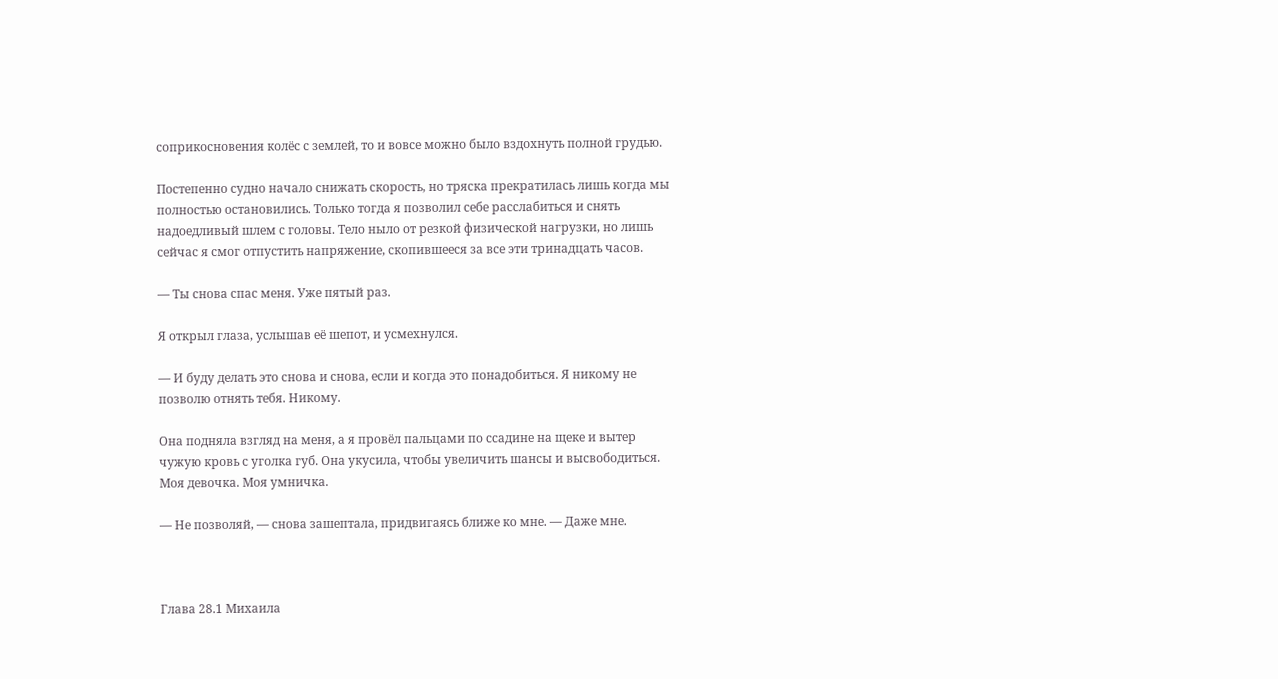соприкосновения колёс с землей, то и вовсе можно было вздохнуть полной грудью.

Постепенно судно начало снижать скорость, но тряска прекратилась лишь когда мы полностью остановились. Только тогда я позволил себе расслабиться и снять надоедливый шлем с головы. Тело ныло от резкой физической нагрузки, но лишь сейчас я смог отпустить напряжение, скопившееся за все эти тринадцать часов.

— Ты снова спас меня. Уже пятый раз.

Я открыл глаза, услышав её шепот, и усмехнулся.

— И буду делать это снова и снова, если и когда это понадобиться. Я никому не позволю отнять тебя. Никому.

Она подняла взгляд на меня, а я провёл пальцами по ссадине на щеке и вытер чужую кровь с уголка губ. Она укусила, чтобы увеличить шансы и высвободиться. Моя девочка. Моя умничка.

— Не позволяй, — снова зашептала, придвигаясь ближе ко мне. — Даже мне.



Глава 28.1 Михаила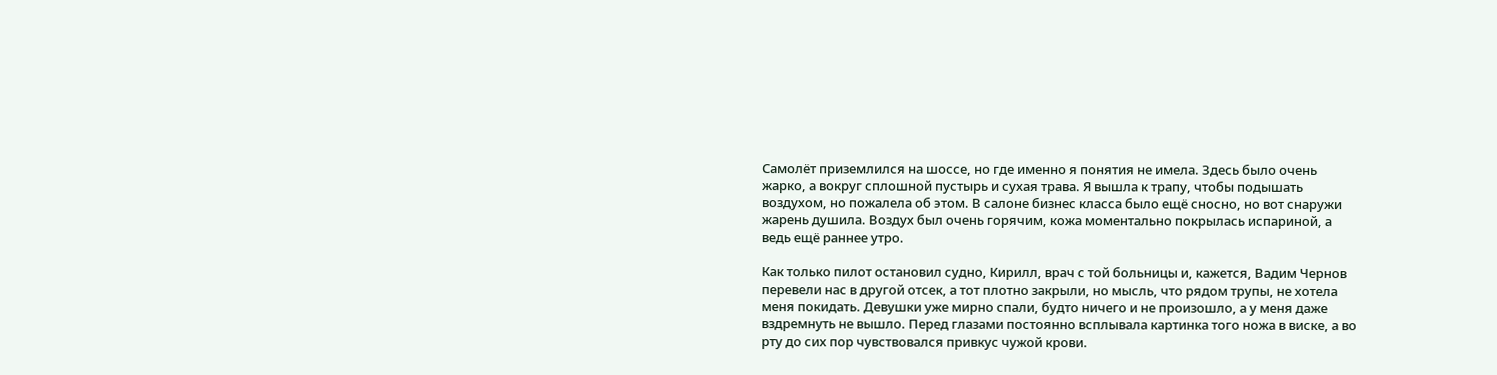Самолёт приземлился на шоссе, но где именно я понятия не имела. Здесь было очень жарко, а вокруг сплошной пустырь и сухая трава. Я вышла к трапу, чтобы подышать воздухом, но пожалела об этом. В салоне бизнес класса было ещё сносно, но вот снаружи жарень душила. Воздух был очень горячим, кожа моментально покрылась испариной, а ведь ещё раннее утро.

Как только пилот остановил судно, Кирилл, врач с той больницы и, кажется, Вадим Чернов перевели нас в другой отсек, а тот плотно закрыли, но мысль, что рядом трупы, не хотела меня покидать. Девушки уже мирно спали, будто ничего и не произошло, а у меня даже вздремнуть не вышло. Перед глазами постоянно всплывала картинка того ножа в виске, а во рту до сих пор чувствовался привкус чужой крови.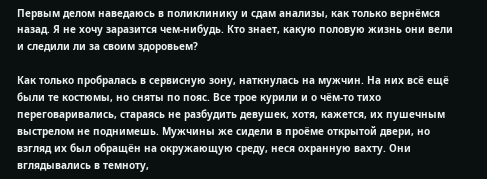Первым делом наведаюсь в поликлинику и сдам анализы, как только вернёмся назад. Я не хочу заразится чем-нибудь. Кто знает, какую половую жизнь они вели и следили ли за своим здоровьем?

Как только пробралась в сервисную зону, наткнулась на мужчин. На них всё ещё были те костюмы, но сняты по пояс. Все трое курили и о чём-то тихо переговаривались, стараясь не разбудить девушек, хотя, кажется, их пушечным выстрелом не поднимешь. Мужчины же сидели в проёме открытой двери, но взгляд их был обращён на окружающую среду, неся охранную вахту. Они вглядывались в темноту,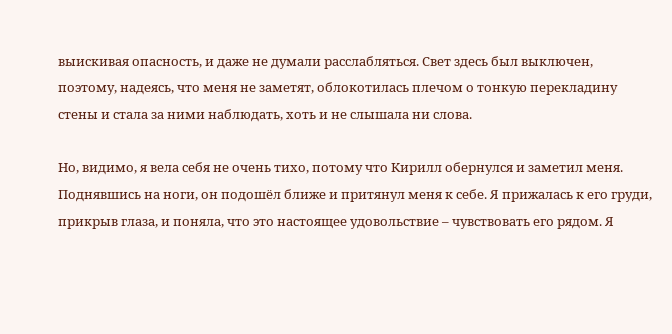выискивая опасность, и даже не думали расслабляться. Свет здесь был выключен, поэтому, надеясь, что меня не заметят, облокотилась плечом о тонкую перекладину стены и стала за ними наблюдать, хоть и не слышала ни слова.

Но, видимо, я вела себя не очень тихо, потому что Кирилл обернулся и заметил меня. Поднявшись на ноги, он подошёл ближе и притянул меня к себе. Я прижалась к его груди, прикрыв глаза, и поняла, что это настоящее удовольствие – чувствовать его рядом. Я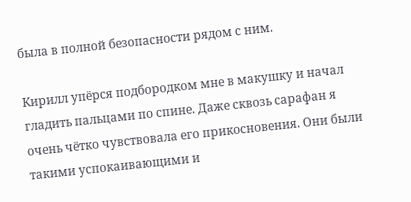была в полной безопасности рядом с ним.

Кирилл упёрся подбородком мне в макушку и начал гладить пальцами по спине. Даже сквозь сарафан я очень чётко чувствовала его прикосновения. Они были такими успокаивающими и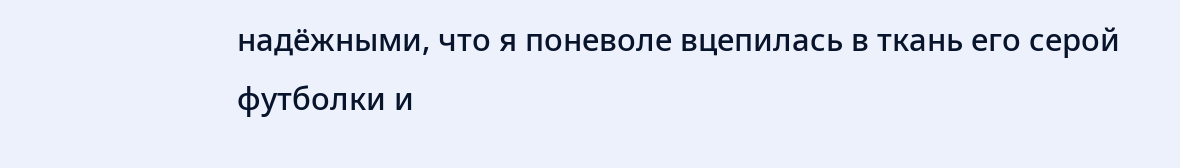надёжными, что я поневоле вцепилась в ткань его серой футболки и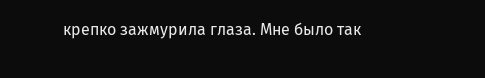крепко зажмурила глаза. Мне было так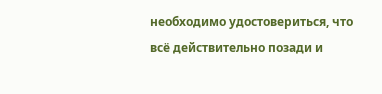необходимо удостовериться, что всё действительно позади и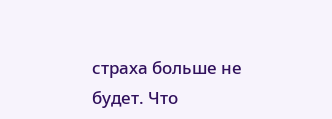страха больше не будет. Что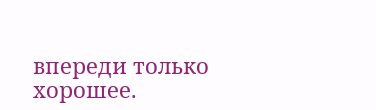впереди только хорошее.